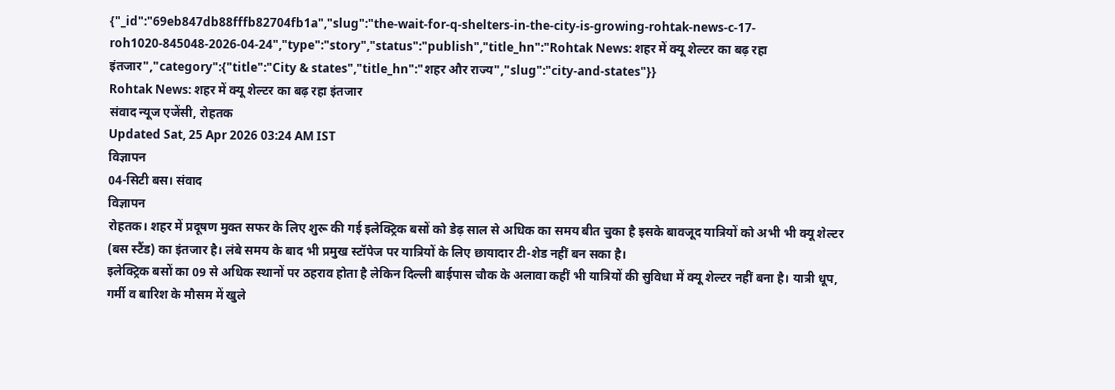{"_id":"69eb847db88fffb82704fb1a","slug":"the-wait-for-q-shelters-in-the-city-is-growing-rohtak-news-c-17-roh1020-845048-2026-04-24","type":"story","status":"publish","title_hn":"Rohtak News: शहर में क्यू शेल्टर का बढ़ रहा इंतजार","category":{"title":"City & states","title_hn":"शहर और राज्य","slug":"city-and-states"}}
Rohtak News: शहर में क्यू शेल्टर का बढ़ रहा इंतजार
संवाद न्यूज एजेंसी, रोहतक
Updated Sat, 25 Apr 2026 03:24 AM IST
विज्ञापन
04-सिटी बस। संवाद
विज्ञापन
रोहतक। शहर में प्रदूषण मुक्त सफर के लिए शुरू की गई इलेक्ट्रिक बसों को डेढ़ साल से अधिक का समय बीत चुका है इसके बावजूद यात्रियों को अभी भी क्यू शेल्टर (बस स्टैंड) का इंतजार है। लंबे समय के बाद भी प्रमुख स्टॉपेज पर यात्रियों के लिए छायादार टी-शेड नहीं बन सका है।
इलेक्ट्रिक बसों का 09 से अधिक स्थानों पर ठहराव होता है लेकिन दिल्ली बाईपास चौक के अलावा कहीं भी यात्रियों की सुविधा में क्यू शेल्टर नहीं बना है। यात्री धूप, गर्मी व बारिश के मौसम में खुले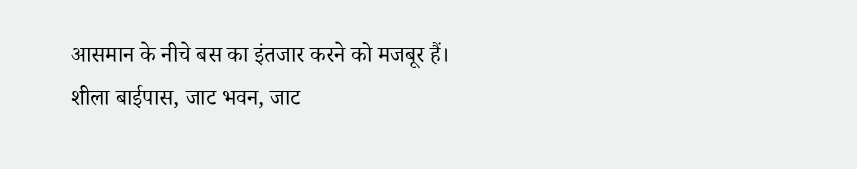आसमान के नीचे बस का इंतजार करने को मजबूर हैं।
शीला बाईपास, जाट भवन, जाट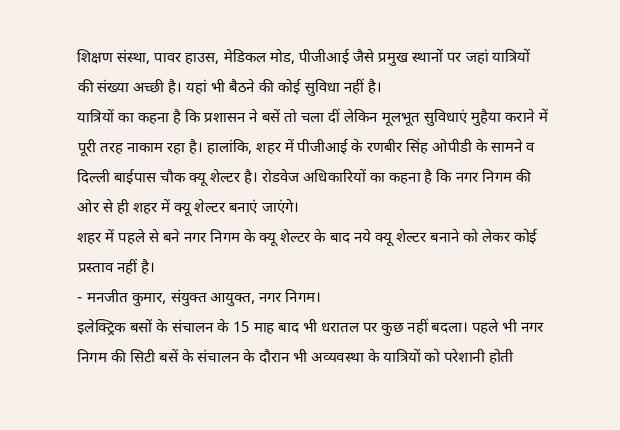शिक्षण संस्था, पावर हाउस, मेडिकल मोड, पीजीआई जैसे प्रमुख स्थानों पर जहां यात्रियों की संख्या अच्छी है। यहां भी बैठने की कोई सुविधा नहीं है।
यात्रियों का कहना है कि प्रशासन ने बसें तो चला दीं लेकिन मूलभूत सुविधाएं मुहैया कराने में पूरी तरह नाकाम रहा है। हालांकि, शहर में पीजीआई के रणबीर सिंह ओपीडी के सामने व दिल्ली बाईपास चौक क्यू शेल्टर है। रोडवेज अधिकारियों का कहना है कि नगर निगम की ओर से ही शहर में क्यू शेल्टर बनाएं जाएंगे।
शहर में पहले से बने नगर निगम के क्यू शेल्टर के बाद नये क्यू शेल्टर बनाने को लेकर कोई प्रस्ताव नहीं है।
- मनजीत कुमार, संयुक्त आयुक्त, नगर निगम।
इलेक्ट्रिक बसों के संचालन के 15 माह बाद भी धरातल पर कुछ नहीं बदला। पहले भी नगर निगम की सिटी बसें के संचालन के दौरान भी अव्यवस्था के यात्रियों को परेशानी होती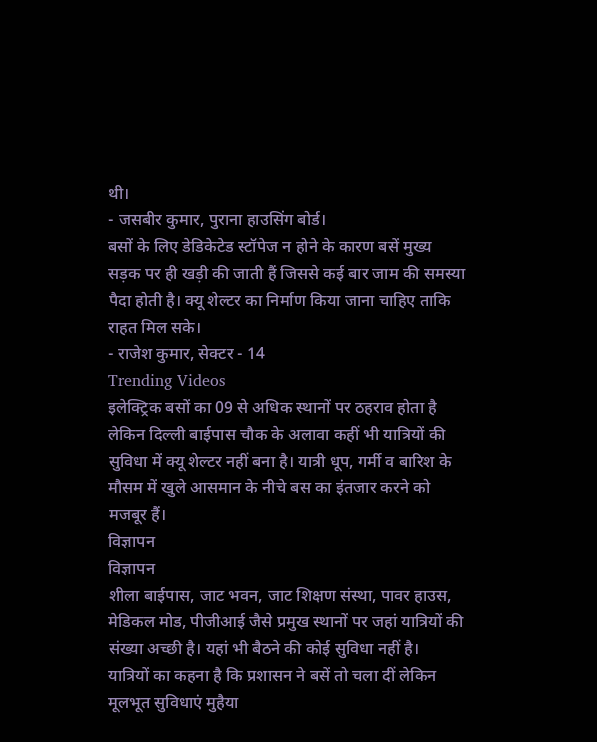थी।
- जसबीर कुमार, पुराना हाउसिंग बोर्ड।
बसों के लिए डेडिकेटेड स्टॉपेज न होने के कारण बसें मुख्य सड़क पर ही खड़ी की जाती हैं जिससे कई बार जाम की समस्या पैदा होती है। क्यू शेल्टर का निर्माण किया जाना चाहिए ताकि राहत मिल सके।
- राजेश कुमार, सेक्टर - 14
Trending Videos
इलेक्ट्रिक बसों का 09 से अधिक स्थानों पर ठहराव होता है लेकिन दिल्ली बाईपास चौक के अलावा कहीं भी यात्रियों की सुविधा में क्यू शेल्टर नहीं बना है। यात्री धूप, गर्मी व बारिश के मौसम में खुले आसमान के नीचे बस का इंतजार करने को मजबूर हैं।
विज्ञापन
विज्ञापन
शीला बाईपास, जाट भवन, जाट शिक्षण संस्था, पावर हाउस, मेडिकल मोड, पीजीआई जैसे प्रमुख स्थानों पर जहां यात्रियों की संख्या अच्छी है। यहां भी बैठने की कोई सुविधा नहीं है।
यात्रियों का कहना है कि प्रशासन ने बसें तो चला दीं लेकिन मूलभूत सुविधाएं मुहैया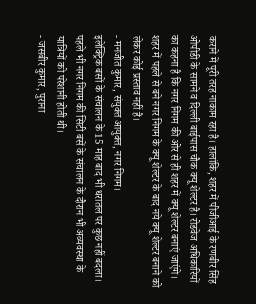कराने में पूरी तरह नाकाम रहा है। हालांकि, शहर में पीजीआई के रणबीर सिंह ओपीडी के सामने व दिल्ली बाईपास चौक क्यू शेल्टर है। रोडवेज अधिकारियों का कहना है कि नगर निगम की ओर से ही शहर में क्यू शेल्टर बनाएं जाएंगे।
शहर में पहले से बने नगर निगम के क्यू शेल्टर के बाद नये क्यू शेल्टर बनाने को लेकर कोई प्रस्ताव नहीं है।
- मनजीत कुमार, संयुक्त आयुक्त, नगर निगम।
इलेक्ट्रिक बसों के संचालन के 15 माह बाद भी धरातल पर कुछ नहीं बदला। पहले भी नगर निगम की सिटी बसें के संचालन के दौरान भी अव्यवस्था के यात्रियों को परेशानी होती थी।
- जसबीर कुमार, पुराना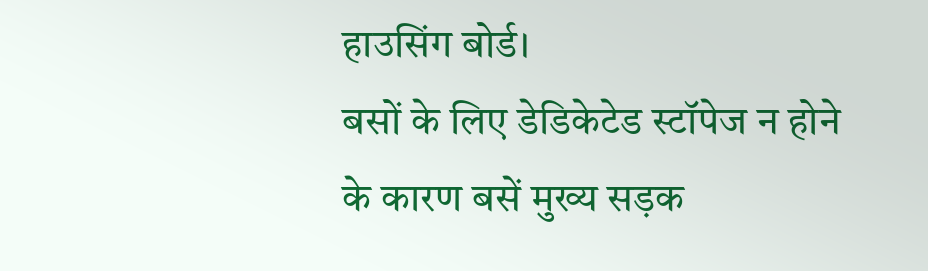हाउसिंग बोर्ड।
बसों के लिए डेडिकेटेड स्टॉपेज न होने के कारण बसें मुख्य सड़क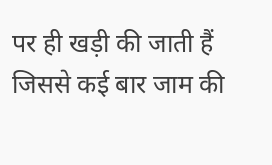पर ही खड़ी की जाती हैं जिससे कई बार जाम की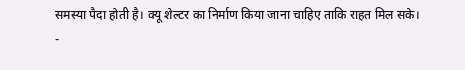समस्या पैदा होती है। क्यू शेल्टर का निर्माण किया जाना चाहिए ताकि राहत मिल सके।
-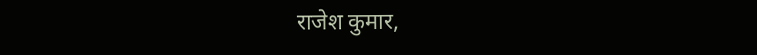राजेश कुमार,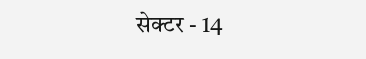सेक्टर - 14